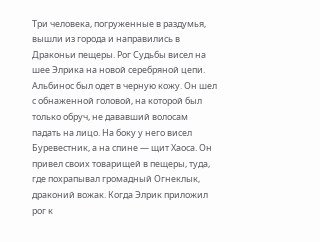Три человека, погруженные в раздумья, вышли из города и направились в Драконьи пещеры. Рог Судьбы висел на шее Элрика на новой серебряной цепи. Альбинос был одет в черную кожу. Он шел с обнаженной головой, на которой был только обруч, не дававший волосам падать на лицо. На боку у него висел Буревестник, а на спине — щит Хаоса. Он привел своих товарищей в пещеры, туда, где похрапывал громадный Огнеклык, драконий вожак. Когда Элрик приложил рог к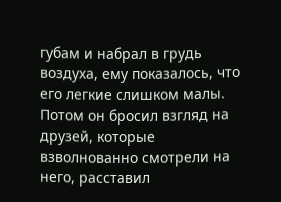губам и набрал в грудь воздуха, ему показалось, что его легкие слишком малы. Потом он бросил взгляд на друзей, которые взволнованно смотрели на него, расставил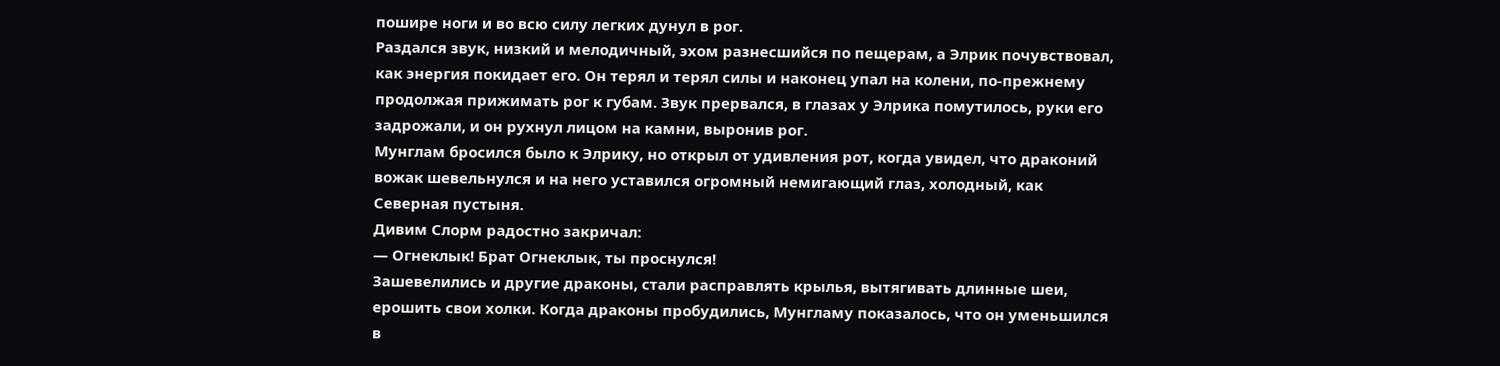пошире ноги и во всю силу легких дунул в рог.
Раздался звук, низкий и мелодичный, эхом разнесшийся по пещерам, а Элрик почувствовал, как энергия покидает его. Он терял и терял силы и наконец упал на колени, по-прежнему продолжая прижимать рог к губам. Звук прервался, в глазах у Элрика помутилось, руки его задрожали, и он рухнул лицом на камни, выронив рог.
Мунглам бросился было к Элрику, но открыл от удивления рот, когда увидел, что драконий вожак шевельнулся и на него уставился огромный немигающий глаз, холодный, как Северная пустыня.
Дивим Слорм радостно закричал:
— Огнеклык! Брат Огнеклык, ты проснулся!
Зашевелились и другие драконы, стали расправлять крылья, вытягивать длинные шеи, ерошить свои холки. Когда драконы пробудились, Мунгламу показалось, что он уменьшился в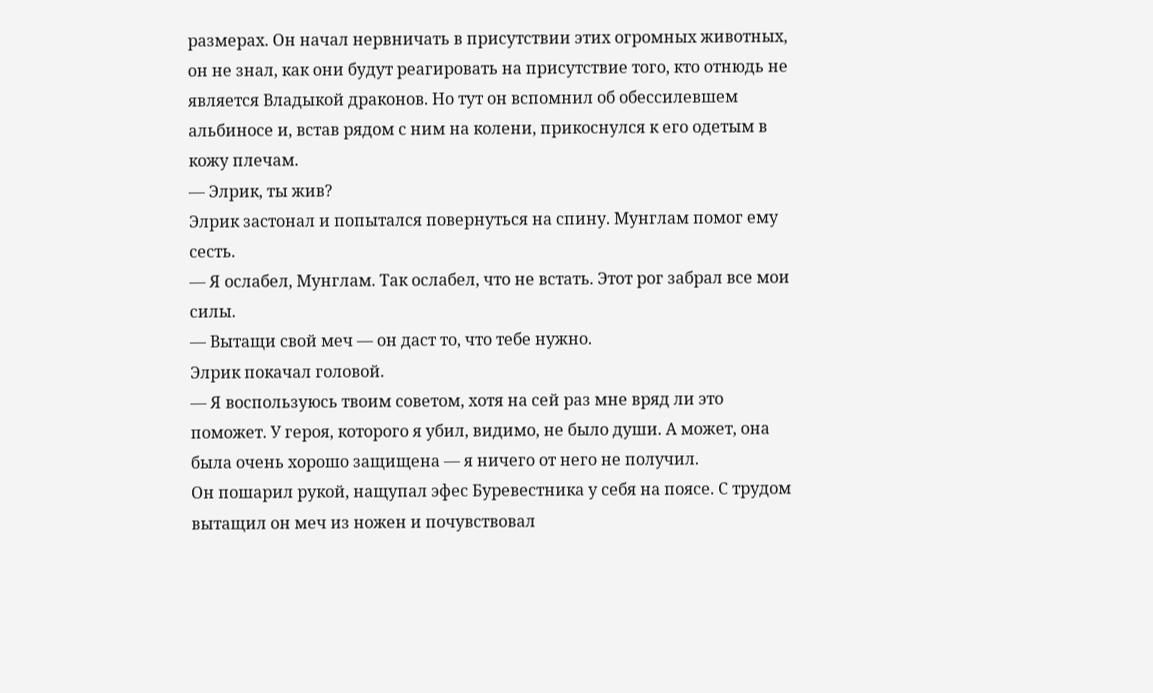размерах. Он начал нервничать в присутствии этих огромных животных, он не знал, как они будут реагировать на присутствие того, кто отнюдь не является Владыкой драконов. Но тут он вспомнил об обессилевшем альбиносе и, встав рядом с ним на колени, прикоснулся к его одетым в кожу плечам.
— Элрик, ты жив?
Элрик застонал и попытался повернуться на спину. Мунглам помог ему сесть.
— Я ослабел, Мунглам. Так ослабел, что не встать. Этот рог забрал все мои силы.
— Вытащи свой меч — он даст то, что тебе нужно.
Элрик покачал головой.
— Я воспользуюсь твоим советом, хотя на сей раз мне вряд ли это поможет. У героя, которого я убил, видимо, не было души. А может, она была очень хорошо защищена — я ничего от него не получил.
Он пошарил рукой, нащупал эфес Буревестника у себя на поясе. С трудом вытащил он меч из ножен и почувствовал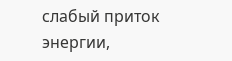слабый приток энергии,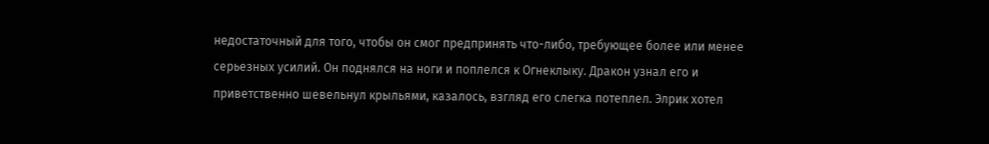недостаточный для того, чтобы он смог предпринять что-либо, требующее более или менее серьезных усилий. Он поднялся на ноги и поплелся к Огнеклыку. Дракон узнал его и приветственно шевельнул крыльями, казалось, взгляд его слегка потеплел. Элрик хотел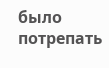было потрепать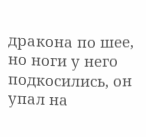дракона по шее, но ноги у него подкосились, он упал на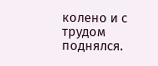колено и с трудом поднялся.